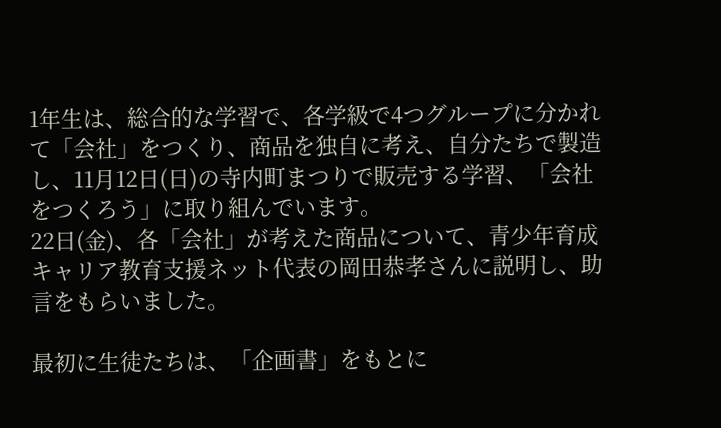1年生は、総合的な学習で、各学級で4つグループに分かれて「会社」をつくり、商品を独自に考え、自分たちで製造し、11月12日(日)の寺内町まつりで販売する学習、「会社をつくろう」に取り組んでいます。
22日(金)、各「会社」が考えた商品について、青少年育成キャリア教育支援ネット代表の岡田恭孝さんに説明し、助言をもらいました。

最初に生徒たちは、「企画書」をもとに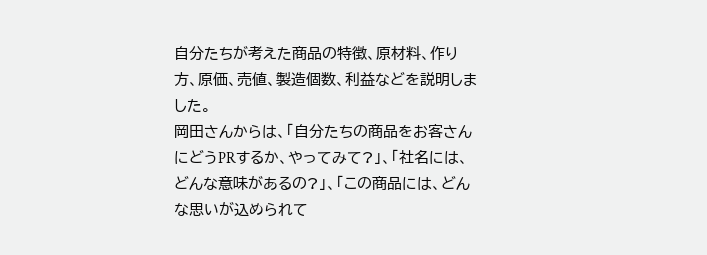自分たちが考えた商品の特徴、原材料、作り方、原価、売値、製造個数、利益などを説明しました。
岡田さんからは、「自分たちの商品をお客さんにどうPRするか、やってみて?」、「社名には、どんな意味があるの?」、「この商品には、どんな思いが込められて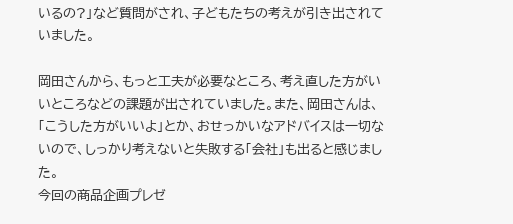いるの?」など質問がされ、子どもたちの考えが引き出されていました。

岡田さんから、もっと工夫が必要なところ、考え直した方がいいところなどの課題が出されていました。また、岡田さんは、「こうした方がいいよ」とか、おせっかいなアドバイスは一切ないので、しっかり考えないと失敗する「会社」も出ると感じました。
今回の商品企画プレゼ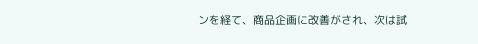ンを経て、商品企画に改善がされ、次は試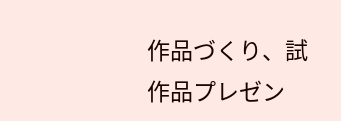作品づくり、試作品プレゼン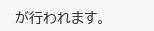が行われます。